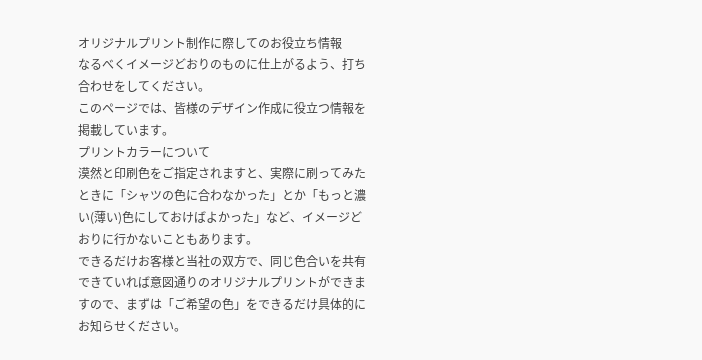オリジナルプリント制作に際してのお役立ち情報
なるべくイメージどおりのものに仕上がるよう、打ち合わせをしてください。
このページでは、皆様のデザイン作成に役立つ情報を掲載しています。
プリントカラーについて
漠然と印刷色をご指定されますと、実際に刷ってみたときに「シャツの色に合わなかった」とか「もっと濃い(薄い)色にしておけばよかった」など、イメージどおりに行かないこともあります。
できるだけお客様と当社の双方で、同じ色合いを共有できていれば意図通りのオリジナルプリントができますので、まずは「ご希望の色」をできるだけ具体的にお知らせください。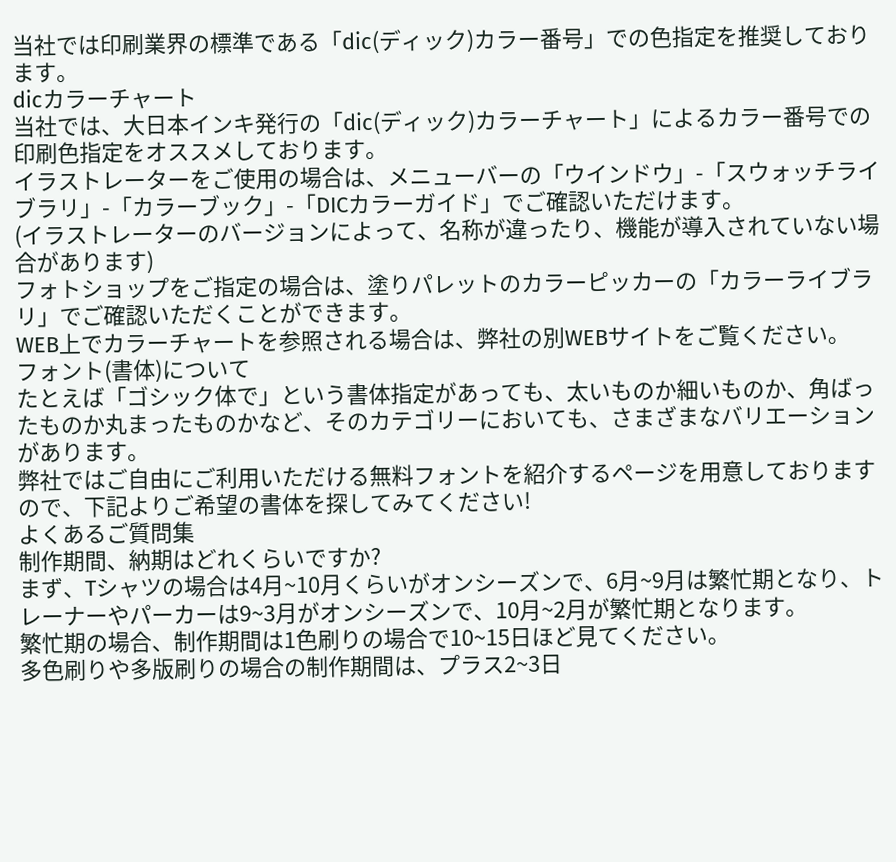当社では印刷業界の標準である「dic(ディック)カラー番号」での色指定を推奨しております。
dicカラーチャート
当社では、大日本インキ発行の「dic(ディック)カラーチャート」によるカラー番号での印刷色指定をオススメしております。
イラストレーターをご使用の場合は、メニューバーの「ウインドウ」-「スウォッチライブラリ」-「カラーブック」-「DICカラーガイド」でご確認いただけます。
(イラストレーターのバージョンによって、名称が違ったり、機能が導入されていない場合があります)
フォトショップをご指定の場合は、塗りパレットのカラーピッカーの「カラーライブラリ」でご確認いただくことができます。
WEB上でカラーチャートを参照される場合は、弊社の別WEBサイトをご覧ください。
フォント(書体)について
たとえば「ゴシック体で」という書体指定があっても、太いものか細いものか、角ばったものか丸まったものかなど、そのカテゴリーにおいても、さまざまなバリエーションがあります。
弊社ではご自由にご利用いただける無料フォントを紹介するページを用意しておりますので、下記よりご希望の書体を探してみてください!
よくあるご質問集
制作期間、納期はどれくらいですか?
まず、Tシャツの場合は4月~10月くらいがオンシーズンで、6月~9月は繁忙期となり、トレーナーやパーカーは9~3月がオンシーズンで、10月~2月が繁忙期となります。
繁忙期の場合、制作期間は1色刷りの場合で10~15日ほど見てください。
多色刷りや多版刷りの場合の制作期間は、プラス2~3日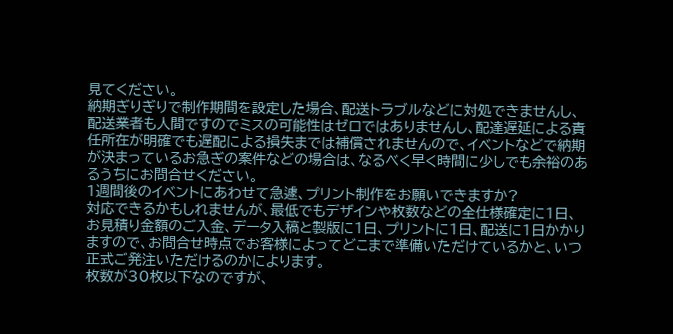見てください。
納期ぎりぎりで制作期間を設定した場合、配送トラブルなどに対処できませんし、配送業者も人間ですのでミスの可能性はゼロではありませんし、配達遅延による責任所在が明確でも遅配による損失までは補償されませんので、イベントなどで納期が決まっているお急ぎの案件などの場合は、なるべく早く時間に少しでも余裕のあるうちにお問合せください。
1週間後のイベントにあわせて急遽、プリント制作をお願いできますか?
対応できるかもしれませんが、最低でもデザインや枚数などの全仕様確定に1日、お見積り金額のご入金、データ入稿と製版に1日、プリントに1日、配送に1日かかりますので、お問合せ時点でお客様によってどこまで準備いただけているかと、いつ正式ご発注いただけるのかによります。
枚数が30枚以下なのですが、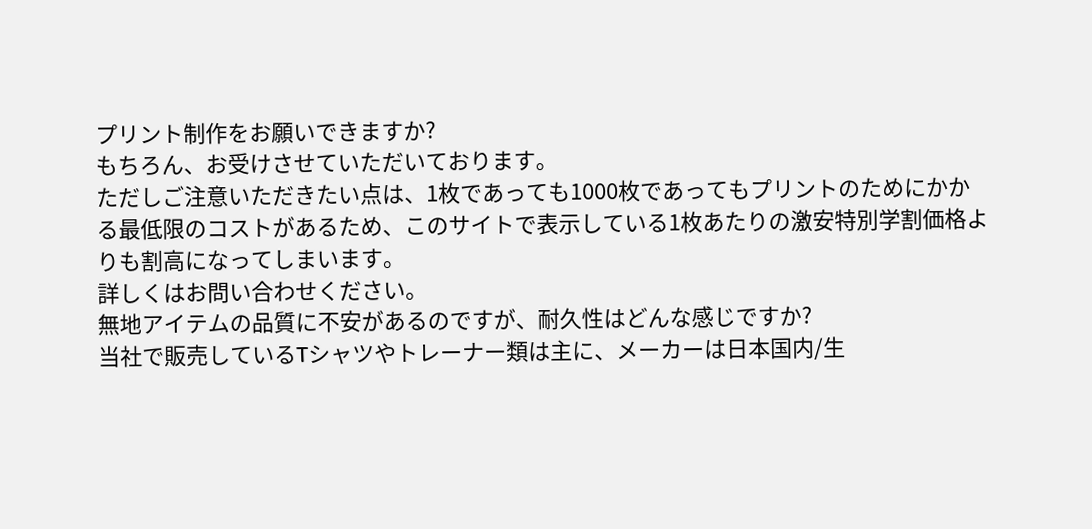プリント制作をお願いできますか?
もちろん、お受けさせていただいております。
ただしご注意いただきたい点は、1枚であっても1000枚であってもプリントのためにかかる最低限のコストがあるため、このサイトで表示している1枚あたりの激安特別学割価格よりも割高になってしまいます。
詳しくはお問い合わせください。
無地アイテムの品質に不安があるのですが、耐久性はどんな感じですか?
当社で販売しているTシャツやトレーナー類は主に、メーカーは日本国内/生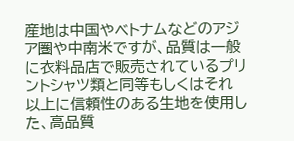産地は中国やベトナムなどのアジア圏や中南米ですが、品質は一般に衣料品店で販売されているプリントシャツ類と同等もしくはそれ以上に信頼性のある生地を使用した、高品質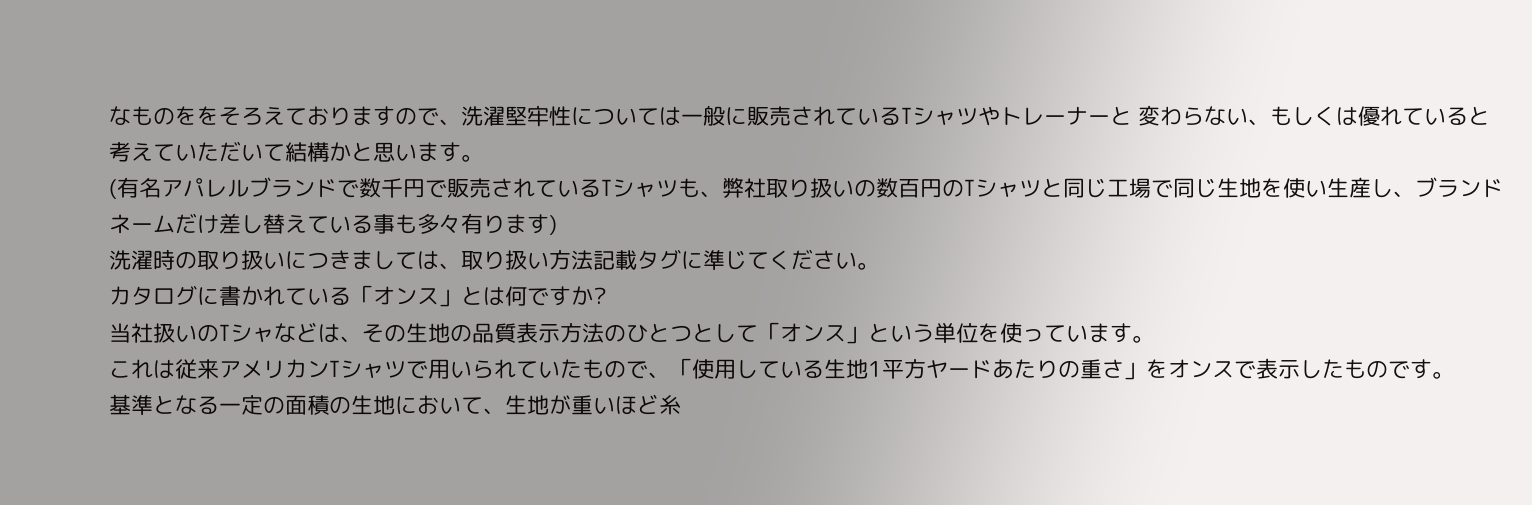なものををそろえておりますので、洗濯堅牢性については一般に販売されているTシャツやトレーナーと 変わらない、もしくは優れていると考えていただいて結構かと思います。
(有名アパレルブランドで数千円で販売されているTシャツも、弊社取り扱いの数百円のTシャツと同じ工場で同じ生地を使い生産し、ブランドネームだけ差し替えている事も多々有ります)
洗濯時の取り扱いにつきましては、取り扱い方法記載タグに準じてください。
カタログに書かれている「オンス」とは何ですか?
当社扱いのTシャなどは、その生地の品質表示方法のひとつとして「オンス」という単位を使っています。
これは従来アメリカンTシャツで用いられていたもので、「使用している生地1平方ヤードあたりの重さ」をオンスで表示したものです。
基準となる一定の面積の生地において、生地が重いほど糸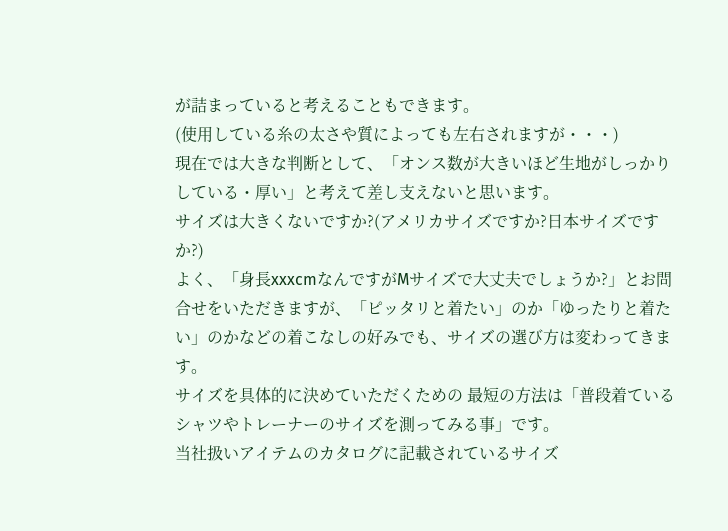が詰まっていると考えることもできます。
(使用している糸の太さや質によっても左右されますが・・・)
現在では大きな判断として、「オンス数が大きいほど生地がしっかりしている・厚い」と考えて差し支えないと思います。
サイズは大きくないですか?(アメリカサイズですか?日本サイズですか?)
よく、「身長xxxcmなんですがMサイズで大丈夫でしょうか?」とお問合せをいただきますが、「ピッタリと着たい」のか「ゆったりと着たい」のかなどの着こなしの好みでも、サイズの選び方は変わってきます。
サイズを具体的に決めていただくための 最短の方法は「普段着ているシャツやトレーナーのサイズを測ってみる事」です。
当社扱いアイテムのカタログに記載されているサイズ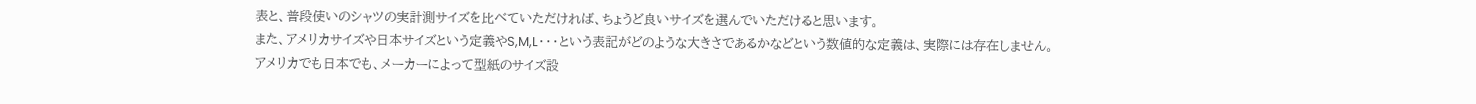表と、普段使いのシャツの実計測サイズを比べていただければ、ちょうど良いサイズを選んでいただけると思います。
また、アメリカサイズや日本サイズという定義やS,M,L・・・という表記がどのような大きさであるかなどという数値的な定義は、実際には存在しません。
アメリカでも日本でも、メーカーによって型紙のサイズ設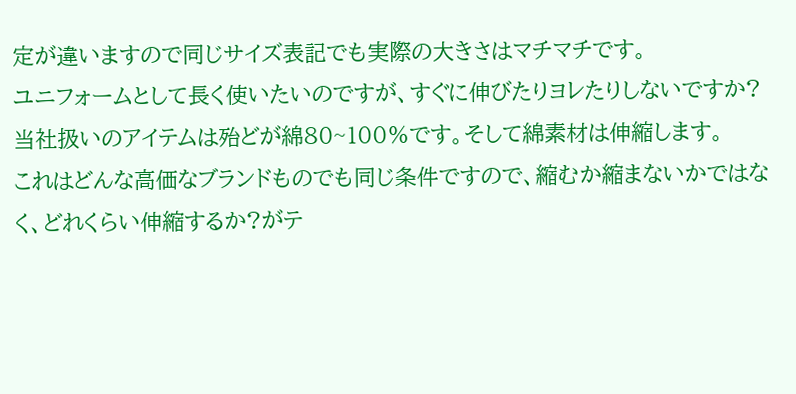定が違いますので同じサイズ表記でも実際の大きさはマチマチです。
ユニフォームとして長く使いたいのですが、すぐに伸びたりヨレたりしないですか?
当社扱いのアイテムは殆どが綿80~100%です。そして綿素材は伸縮します。
これはどんな高価なブランドものでも同じ条件ですので、縮むか縮まないかではなく、どれくらい伸縮するか?がテ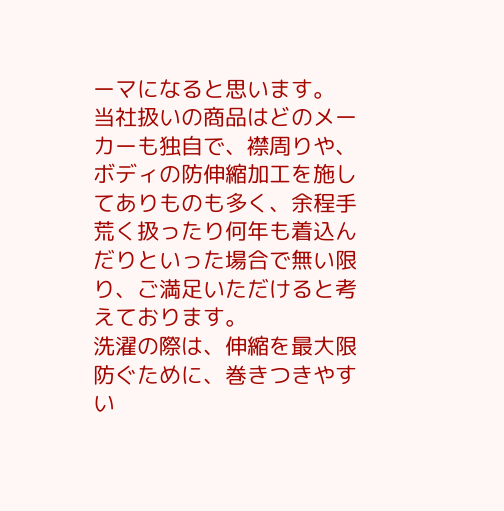ーマになると思います。
当社扱いの商品はどのメーカーも独自で、襟周りや、ボディの防伸縮加工を施してありものも多く、余程手荒く扱ったり何年も着込んだりといった場合で無い限り、ご満足いただけると考えております。
洗濯の際は、伸縮を最大限防ぐために、巻きつきやすい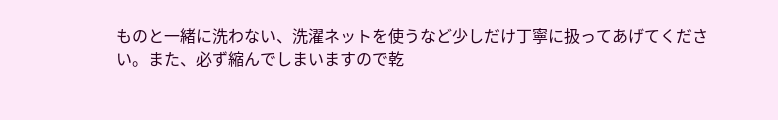ものと一緒に洗わない、洗濯ネットを使うなど少しだけ丁寧に扱ってあげてください。また、必ず縮んでしまいますので乾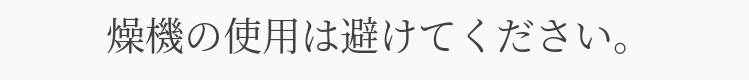燥機の使用は避けてください。